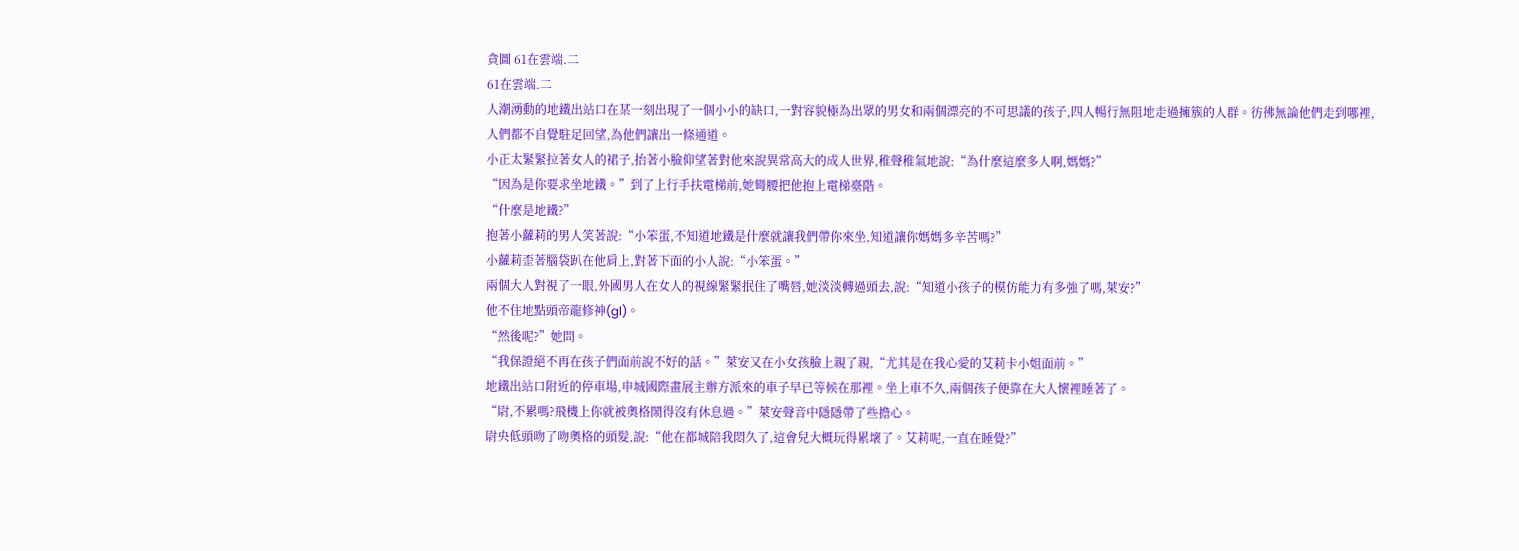貪圖 61在雲端.二
61在雲端.二
人潮湧動的地鐵出站口在某一刻出現了一個小小的缺口,一對容貌極為出眾的男女和兩個漂亮的不可思議的孩子,四人暢行無阻地走過擁簇的人群。彷彿無論他們走到哪裡,人們都不自覺駐足回望,為他們讓出一條通道。
小正太緊緊拉著女人的裙子,抬著小臉仰望著對他來說異常高大的成人世界,稚聲稚氣地說:“為什麼這麼多人啊,媽媽?”
“因為是你要求坐地鐵。”到了上行手扶電梯前,她彎腰把他抱上電梯臺階。
“什麼是地鐵?”
抱著小蘿莉的男人笑著說:“小笨蛋,不知道地鐵是什麼就讓我們帶你來坐,知道讓你媽媽多辛苦嗎?”
小蘿莉歪著腦袋趴在他肩上,對著下面的小人說:“小笨蛋。”
兩個大人對視了一眼,外國男人在女人的視線緊緊抿住了嘴唇,她淡淡轉過頭去,說:“知道小孩子的模仿能力有多強了嗎,萊安?”
他不住地點頭帝龍修神(gl)。
“然後呢?”她問。
“我保證絕不再在孩子們面前說不好的話。”萊安又在小女孩臉上親了親,“尤其是在我心愛的艾莉卡小姐面前。”
地鐵出站口附近的停車場,申城國際畫展主辦方派來的車子早已等候在那裡。坐上車不久,兩個孩子便靠在大人懷裡睡著了。
“尉,不累嗎?飛機上你就被奧格鬧得沒有休息過。”萊安聲音中隱隱帶了些擔心。
尉央低頭吻了吻奧格的頭髮,說:“他在都城陪我悶久了,這會兒大概玩得累壞了。艾莉呢,一直在睡覺?”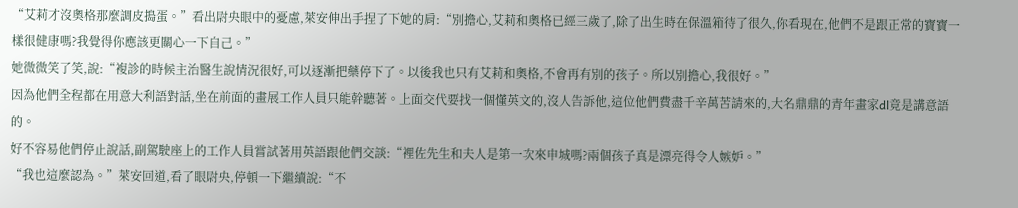“艾莉才沒奧格那麼調皮搗蛋。”看出尉央眼中的憂慮,萊安伸出手捏了下她的肩:“別擔心,艾莉和奧格已經三歲了,除了出生時在保溫箱待了很久,你看現在,他們不是跟正常的寶寶一樣很健康嗎?我覺得你應該更關心一下自己。”
她微微笑了笑,說:“複診的時候主治醫生說情況很好,可以逐漸把藥停下了。以後我也只有艾莉和奧格,不會再有別的孩子。所以別擔心,我很好。”
因為他們全程都在用意大利語對話,坐在前面的畫展工作人員只能幹聽著。上面交代要找一個懂英文的,沒人告訴他,這位他們費盡千辛萬苦請來的,大名鼎鼎的青年畫家dl竟是講意語的。
好不容易他們停止說話,副駕駛座上的工作人員嘗試著用英語跟他們交談:“裡佐先生和夫人是第一次來申城嗎?兩個孩子真是漂亮得令人嫉妒。”
“我也這麼認為。”萊安回道,看了眼尉央,停頓一下繼續說:“不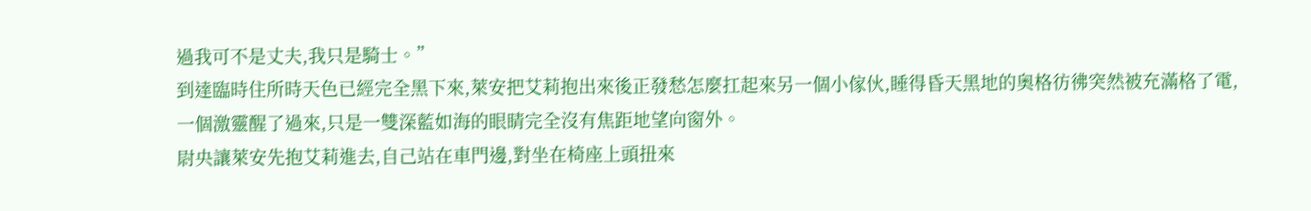過我可不是丈夫,我只是騎士。”
到達臨時住所時天色已經完全黑下來,萊安把艾莉抱出來後正發愁怎麼扛起來另一個小傢伙,睡得昏天黑地的奧格彷彿突然被充滿格了電,一個激靈醒了過來,只是一雙深藍如海的眼睛完全沒有焦距地望向窗外。
尉央讓萊安先抱艾莉進去,自己站在車門邊,對坐在椅座上頭扭來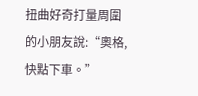扭曲好奇打量周圍的小朋友說:“奧格,快點下車。”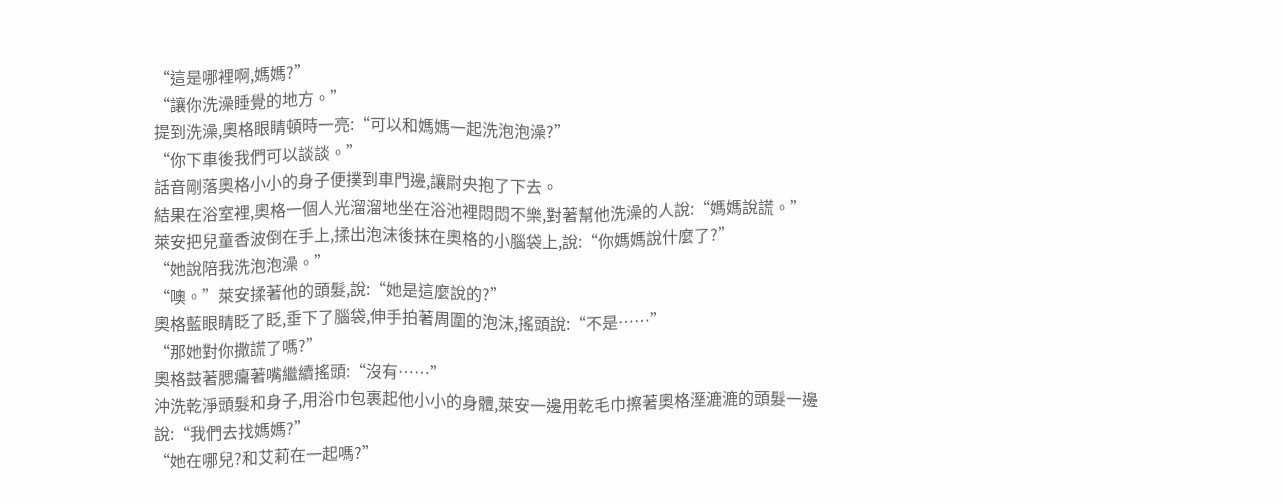“這是哪裡啊,媽媽?”
“讓你洗澡睡覺的地方。”
提到洗澡,奧格眼睛頓時一亮:“可以和媽媽一起洗泡泡澡?”
“你下車後我們可以談談。”
話音剛落奧格小小的身子便撲到車門邊,讓尉央抱了下去。
結果在浴室裡,奧格一個人光溜溜地坐在浴池裡悶悶不樂,對著幫他洗澡的人說:“媽媽說謊。”
萊安把兒童香波倒在手上,揉出泡沫後抹在奧格的小腦袋上,說:“你媽媽說什麼了?”
“她說陪我洗泡泡澡。”
“噢。”萊安揉著他的頭髮,說:“她是這麼說的?”
奧格藍眼睛眨了眨,垂下了腦袋,伸手拍著周圍的泡沫,搖頭說:“不是……”
“那她對你撒謊了嗎?”
奧格鼓著腮癟著嘴繼續搖頭:“沒有……”
沖洗乾淨頭髮和身子,用浴巾包裹起他小小的身體,萊安一邊用乾毛巾擦著奧格溼漉漉的頭髮一邊說:“我們去找媽媽?”
“她在哪兒?和艾莉在一起嗎?”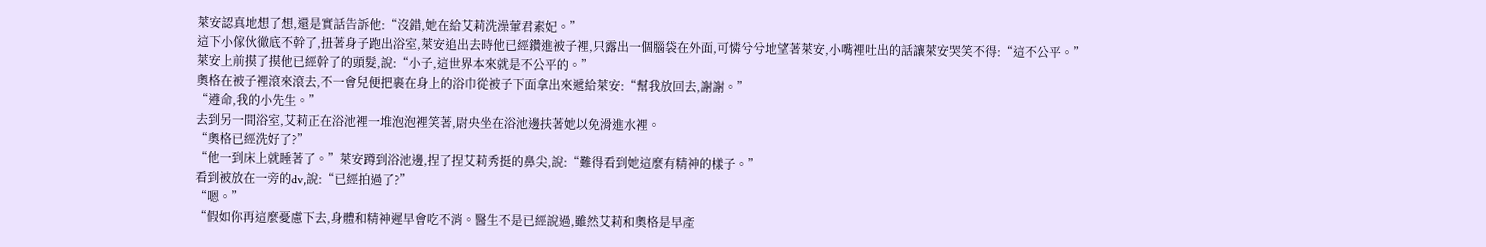萊安認真地想了想,還是實話告訴他:“沒錯,她在給艾莉洗澡葷君素妃。”
這下小傢伙徹底不幹了,扭著身子跑出浴室,萊安追出去時他已經鑽進被子裡,只露出一個腦袋在外面,可憐兮兮地望著萊安,小嘴裡吐出的話讓萊安哭笑不得:“這不公平。”
萊安上前摸了摸他已經幹了的頭髮,說:“小子,這世界本來就是不公平的。”
奧格在被子裡滾來滾去,不一會兒便把裹在身上的浴巾從被子下面拿出來遞給萊安:“幫我放回去,謝謝。”
“遵命,我的小先生。”
去到另一間浴室,艾莉正在浴池裡一堆泡泡裡笑著,尉央坐在浴池邊扶著她以免滑進水裡。
“奧格已經洗好了?”
“他一到床上就睡著了。”萊安蹲到浴池邊,捏了捏艾莉秀挺的鼻尖,說:“難得看到她這麼有精神的樣子。”
看到被放在一旁的dv,說:“已經拍過了?”
“嗯。”
“假如你再這麼憂慮下去,身體和精神遲早會吃不消。醫生不是已經說過,雖然艾莉和奧格是早產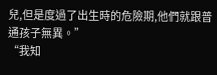兒,但是度過了出生時的危險期,他們就跟普通孩子無異。”
“我知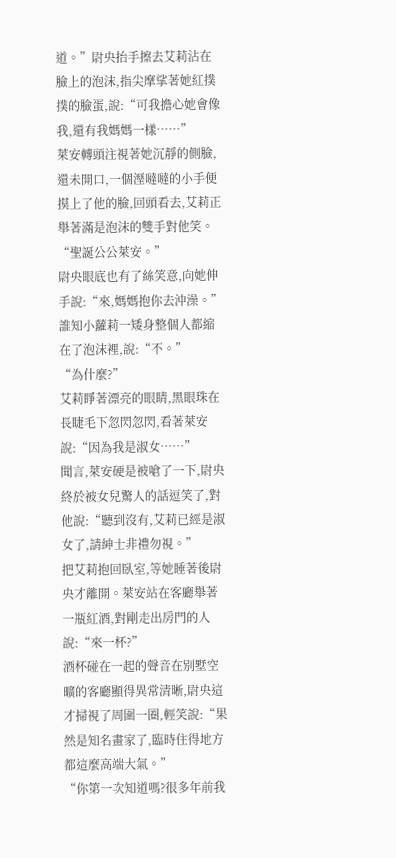道。”尉央抬手擦去艾莉沾在臉上的泡沫,指尖摩挲著她紅撲撲的臉蛋,說:“可我擔心她會像我,還有我媽媽一樣……”
萊安轉頭注視著她沉靜的側臉,還未開口,一個溼噠噠的小手便摸上了他的臉,回頭看去,艾莉正舉著滿是泡沫的雙手對他笑。“聖誕公公萊安。”
尉央眼底也有了絲笑意,向她伸手說:“來,媽媽抱你去沖澡。”
誰知小蘿莉一矮身整個人都縮在了泡沫裡,說:“不。”
“為什麼?”
艾莉睜著漂亮的眼睛,黑眼珠在長睫毛下忽閃忽閃,看著萊安說:“因為我是淑女……”
聞言,萊安硬是被嗆了一下,尉央終於被女兒驚人的話逗笑了,對他說:“聽到沒有,艾莉已經是淑女了,請紳士非禮勿視。”
把艾莉抱回臥室,等她睡著後尉央才離開。萊安站在客廳舉著一瓶紅酒,對剛走出房門的人說:“來一杯?”
酒杯碰在一起的聲音在別墅空曠的客廳顯得異常清晰,尉央這才掃視了周圍一圈,輕笑說:“果然是知名畫家了,臨時住得地方都這麼高端大氣。”
“你第一次知道嗎?很多年前我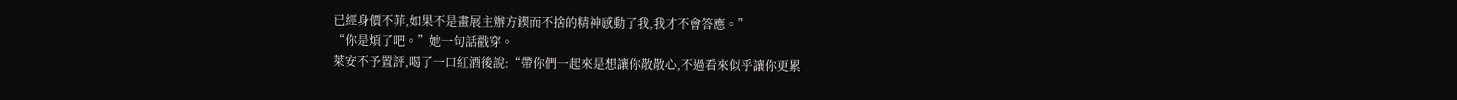已經身價不菲,如果不是畫展主辦方鍥而不捨的精神感動了我,我才不會答應。”
“你是煩了吧。”她一句話戳穿。
萊安不予置評,喝了一口紅酒後說:“帶你們一起來是想讓你散散心,不過看來似乎讓你更累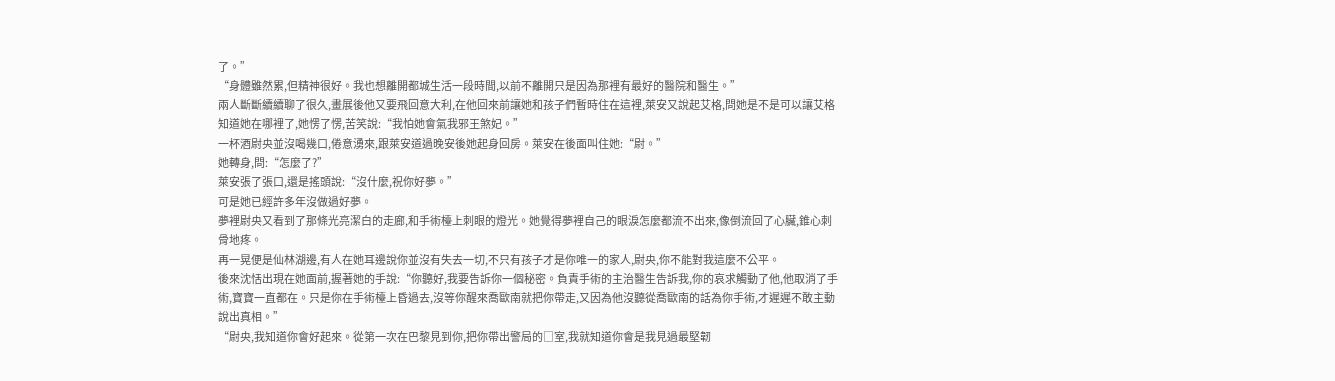了。”
“身體雖然累,但精神很好。我也想離開都城生活一段時間,以前不離開只是因為那裡有最好的醫院和醫生。”
兩人斷斷續續聊了很久,畫展後他又要飛回意大利,在他回來前讓她和孩子們暫時住在這裡,萊安又說起艾格,問她是不是可以讓艾格知道她在哪裡了,她愣了愣,苦笑說:“我怕她會氣我邪王煞妃。”
一杯酒尉央並沒喝幾口,倦意湧來,跟萊安道過晚安後她起身回房。萊安在後面叫住她:“尉。”
她轉身,問:“怎麼了?”
萊安張了張口,還是搖頭說:“沒什麼,祝你好夢。”
可是她已經許多年沒做過好夢。
夢裡尉央又看到了那條光亮潔白的走廊,和手術檯上刺眼的燈光。她覺得夢裡自己的眼淚怎麼都流不出來,像倒流回了心臟,錐心刺骨地疼。
再一晃便是仙林湖邊,有人在她耳邊說你並沒有失去一切,不只有孩子才是你唯一的家人,尉央,你不能對我這麼不公平。
後來沈恬出現在她面前,握著她的手說:“你聽好,我要告訴你一個秘密。負責手術的主治醫生告訴我,你的哀求觸動了他,他取消了手術,寶寶一直都在。只是你在手術檯上昏過去,沒等你醒來喬歐南就把你帶走,又因為他沒聽從喬歐南的話為你手術,才遲遲不敢主動說出真相。”
“尉央,我知道你會好起來。從第一次在巴黎見到你,把你帶出警局的□室,我就知道你會是我見過最堅韌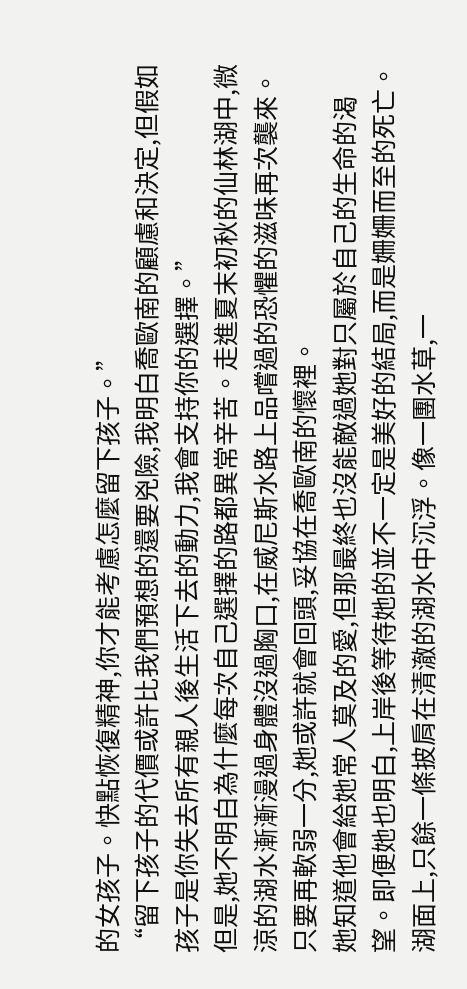的女孩子。快點恢復精神,你才能考慮怎麼留下孩子。”
“留下孩子的代價或許比我們預想的還要兇險,我明白喬歐南的顧慮和決定,但假如孩子是你失去所有親人後生活下去的動力,我會支持你的選擇。”
但是,她不明白為什麼每次自己選擇的路都異常辛苦。走進夏末初秋的仙林湖中,微涼的湖水漸漸漫過身體沒過胸口,在威尼斯水路上品嚐過的恐懼的滋味再次襲來。只要再軟弱一分,她或許就會回頭,妥協在喬歐南的懷裡。
她知道他會給她常人莫及的愛,但那最終也沒能敵過她對只屬於自己的生命的渴望。即便她也明白,上岸後等待她的並不一定是美好的結局,而是姍姍而至的死亡。
湖面上,只餘一條披肩在清澈的湖水中沉浮。像一團水草,一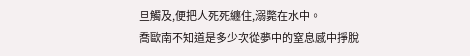旦觸及,便把人死死纏住,溺斃在水中。
喬歐南不知道是多少次從夢中的窒息感中掙脫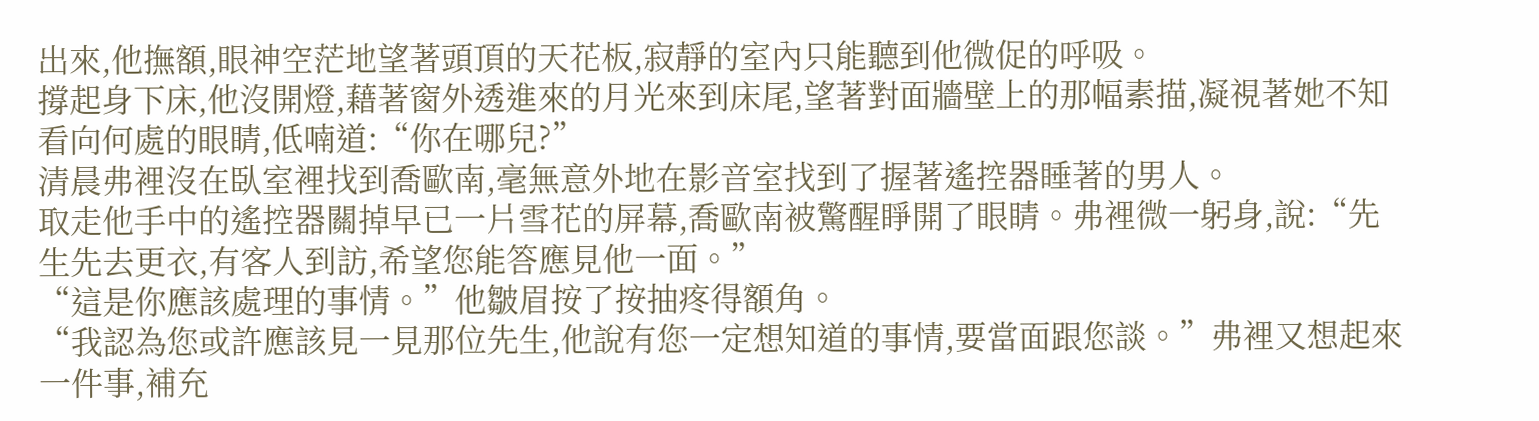出來,他撫額,眼神空茫地望著頭頂的天花板,寂靜的室內只能聽到他微促的呼吸。
撐起身下床,他沒開燈,藉著窗外透進來的月光來到床尾,望著對面牆壁上的那幅素描,凝視著她不知看向何處的眼睛,低喃道:“你在哪兒?”
清晨弗裡沒在臥室裡找到喬歐南,毫無意外地在影音室找到了握著遙控器睡著的男人。
取走他手中的遙控器關掉早已一片雪花的屏幕,喬歐南被驚醒睜開了眼睛。弗裡微一躬身,說:“先生先去更衣,有客人到訪,希望您能答應見他一面。”
“這是你應該處理的事情。”他皺眉按了按抽疼得額角。
“我認為您或許應該見一見那位先生,他說有您一定想知道的事情,要當面跟您談。”弗裡又想起來一件事,補充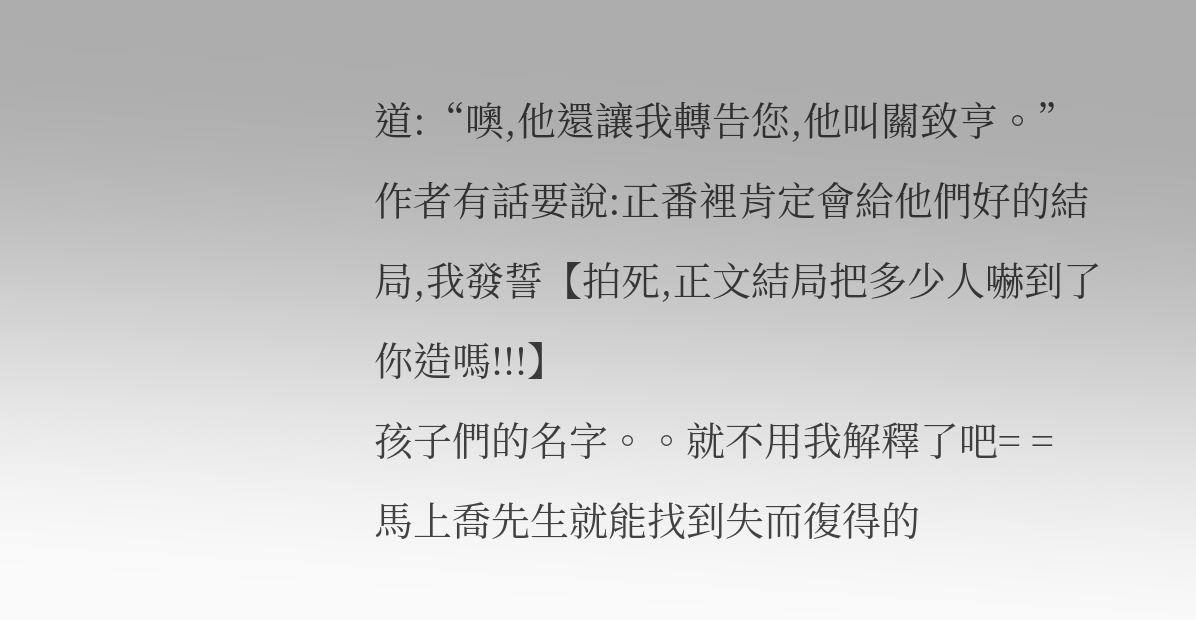道:“噢,他還讓我轉告您,他叫關致亨。”
作者有話要說:正番裡肯定會給他們好的結局,我發誓【拍死,正文結局把多少人嚇到了你造嗎!!!】
孩子們的名字。。就不用我解釋了吧= =
馬上喬先生就能找到失而復得的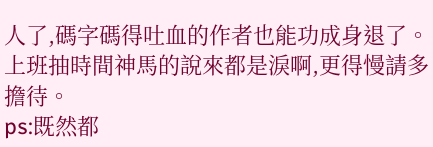人了,碼字碼得吐血的作者也能功成身退了。上班抽時間神馬的說來都是淚啊,更得慢請多擔待。
ps:既然都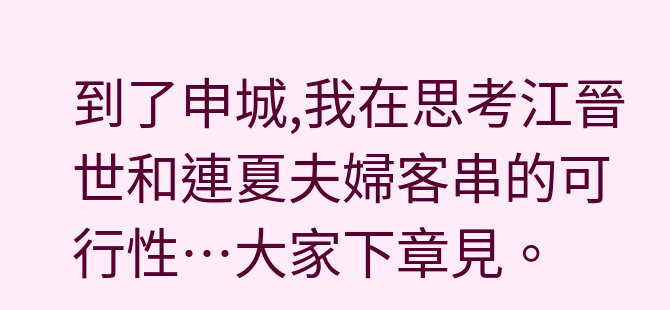到了申城,我在思考江晉世和連夏夫婦客串的可行性…大家下章見。